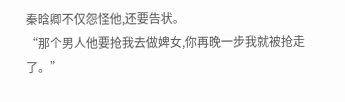秦晗卿不仅怨怪他,还要告状。
“那个男人他要抢我去做婢女,你再晚一步我就被抢走了。”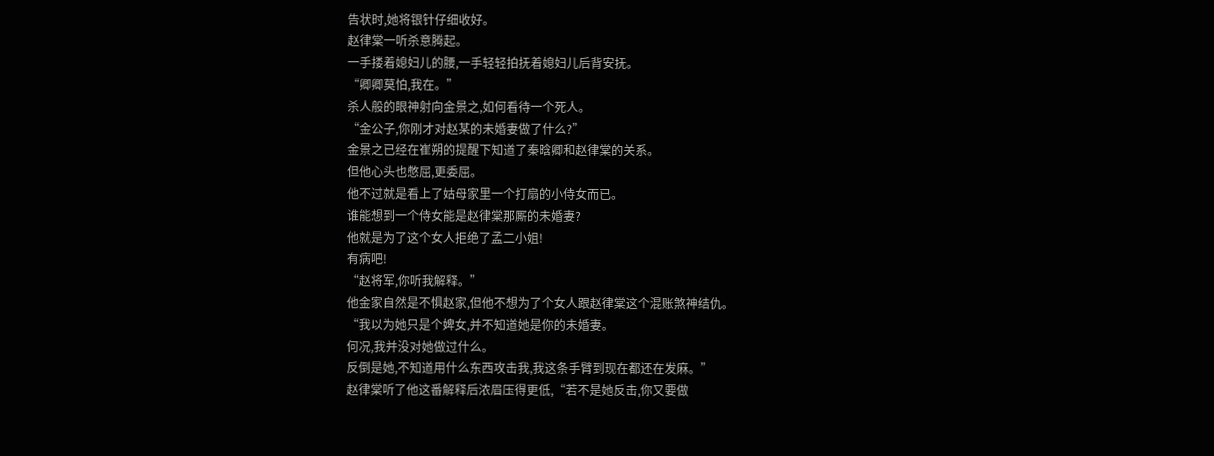告状时,她将银针仔细收好。
赵律棠一听杀意腾起。
一手搂着媳妇儿的腰,一手轻轻拍抚着媳妇儿后背安抚。
“卿卿莫怕,我在。”
杀人般的眼神射向金景之,如何看待一个死人。
“金公子,你刚才对赵某的未婚妻做了什么?”
金景之已经在崔朔的提醒下知道了秦晗卿和赵律棠的关系。
但他心头也憋屈,更委屈。
他不过就是看上了姑母家里一个打扇的小侍女而已。
谁能想到一个侍女能是赵律棠那厮的未婚妻?
他就是为了这个女人拒绝了孟二小姐!
有病吧!
“赵将军,你听我解释。”
他金家自然是不惧赵家,但他不想为了个女人跟赵律棠这个混账煞神结仇。
“我以为她只是个婢女,并不知道她是你的未婚妻。
何况,我并没对她做过什么。
反倒是她,不知道用什么东西攻击我,我这条手臂到现在都还在发麻。”
赵律棠听了他这番解释后浓眉压得更低,“若不是她反击,你又要做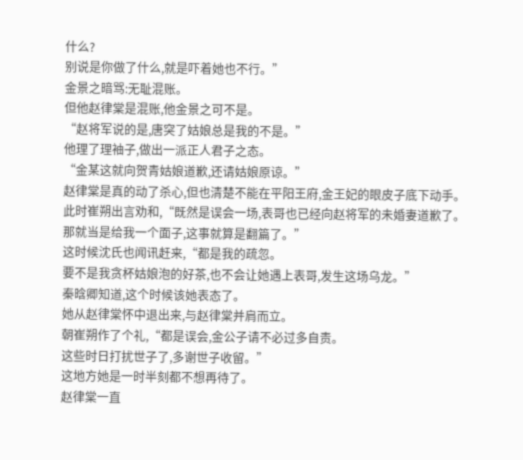什么?
别说是你做了什么,就是吓着她也不行。”
金景之暗骂:无耻混账。
但他赵律棠是混账,他金景之可不是。
“赵将军说的是,唐突了姑娘总是我的不是。”
他理了理袖子,做出一派正人君子之态。
“金某这就向贺青姑娘道歉,还请姑娘原谅。”
赵律棠是真的动了杀心,但也清楚不能在平阳王府,金王妃的眼皮子底下动手。
此时崔朔出言劝和,“既然是误会一场,表哥也已经向赵将军的未婚妻道歉了。
那就当是给我一个面子,这事就算是翻篇了。”
这时候沈氏也闻讯赶来,“都是我的疏忽。
要不是我贪杯姑娘泡的好茶,也不会让她遇上表哥,发生这场乌龙。”
秦晗卿知道,这个时候该她表态了。
她从赵律棠怀中退出来,与赵律棠并肩而立。
朝崔朔作了个礼,“都是误会,金公子请不必过多自责。
这些时日打扰世子了,多谢世子收留。”
这地方她是一时半刻都不想再待了。
赵律棠一直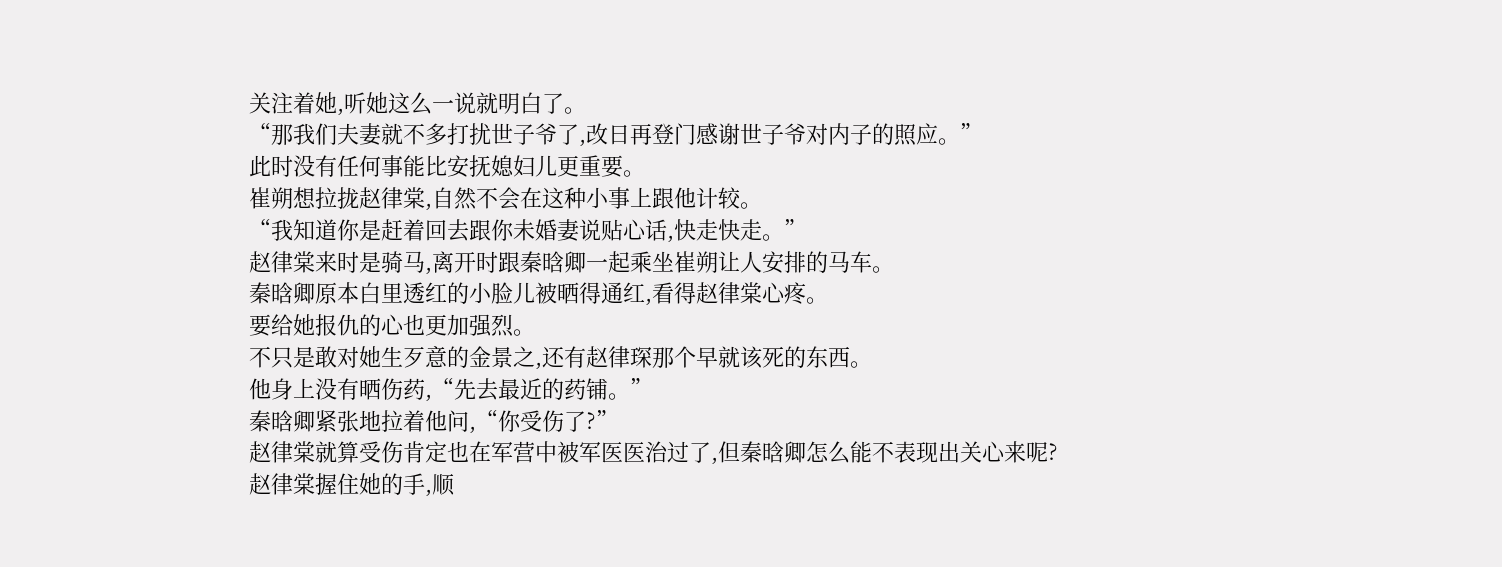关注着她,听她这么一说就明白了。
“那我们夫妻就不多打扰世子爷了,改日再登门感谢世子爷对内子的照应。”
此时没有任何事能比安抚媳妇儿更重要。
崔朔想拉拢赵律棠,自然不会在这种小事上跟他计较。
“我知道你是赶着回去跟你未婚妻说贴心话,快走快走。”
赵律棠来时是骑马,离开时跟秦晗卿一起乘坐崔朔让人安排的马车。
秦晗卿原本白里透红的小脸儿被晒得通红,看得赵律棠心疼。
要给她报仇的心也更加强烈。
不只是敢对她生歹意的金景之,还有赵律琛那个早就该死的东西。
他身上没有晒伤药,“先去最近的药铺。”
秦晗卿紧张地拉着他问,“你受伤了?”
赵律棠就算受伤肯定也在军营中被军医医治过了,但秦晗卿怎么能不表现出关心来呢?
赵律棠握住她的手,顺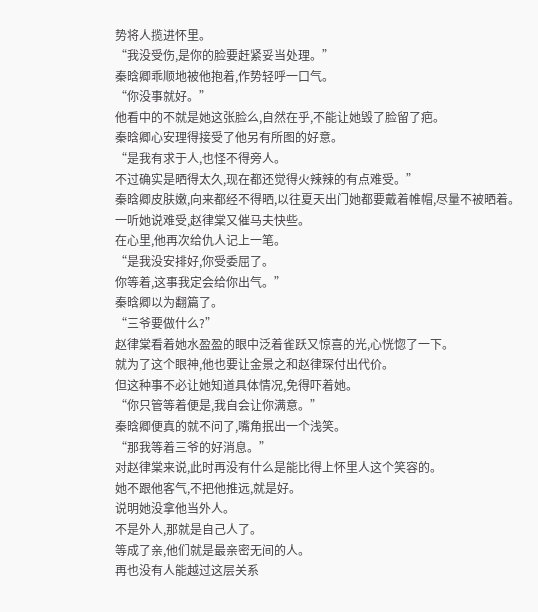势将人揽进怀里。
“我没受伤,是你的脸要赶紧妥当处理。”
秦晗卿乖顺地被他抱着,作势轻呼一口气。
“你没事就好。”
他看中的不就是她这张脸么,自然在乎,不能让她毁了脸留了疤。
秦晗卿心安理得接受了他另有所图的好意。
“是我有求于人,也怪不得旁人。
不过确实是晒得太久,现在都还觉得火辣辣的有点难受。”
秦晗卿皮肤嫩,向来都经不得晒,以往夏天出门她都要戴着帷帽,尽量不被晒着。
一听她说难受,赵律棠又催马夫快些。
在心里,他再次给仇人记上一笔。
“是我没安排好,你受委屈了。
你等着,这事我定会给你出气。”
秦晗卿以为翻篇了。
“三爷要做什么?”
赵律棠看着她水盈盈的眼中泛着雀跃又惊喜的光,心恍惚了一下。
就为了这个眼神,他也要让金景之和赵律琛付出代价。
但这种事不必让她知道具体情况,免得吓着她。
“你只管等着便是,我自会让你满意。”
秦晗卿便真的就不问了,嘴角抿出一个浅笑。
“那我等着三爷的好消息。”
对赵律棠来说,此时再没有什么是能比得上怀里人这个笑容的。
她不跟他客气,不把他推远,就是好。
说明她没拿他当外人。
不是外人,那就是自己人了。
等成了亲,他们就是最亲密无间的人。
再也没有人能越过这层关系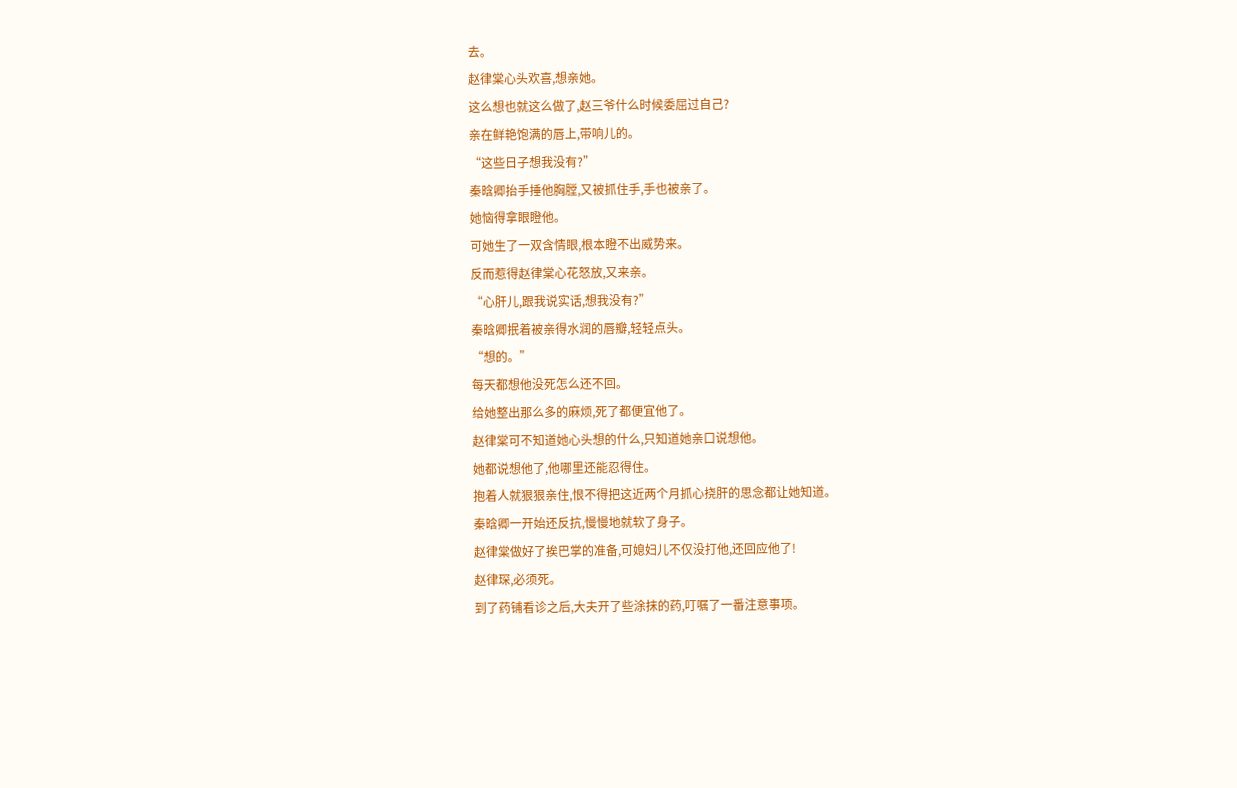去。
赵律棠心头欢喜,想亲她。
这么想也就这么做了,赵三爷什么时候委屈过自己?
亲在鲜艳饱满的唇上,带响儿的。
“这些日子想我没有?”
秦晗卿抬手捶他胸膛,又被抓住手,手也被亲了。
她恼得拿眼瞪他。
可她生了一双含情眼,根本瞪不出威势来。
反而惹得赵律棠心花怒放,又来亲。
“心肝儿,跟我说实话,想我没有?”
秦晗卿抿着被亲得水润的唇瓣,轻轻点头。
“想的。”
每天都想他没死怎么还不回。
给她整出那么多的麻烦,死了都便宜他了。
赵律棠可不知道她心头想的什么,只知道她亲口说想他。
她都说想他了,他哪里还能忍得住。
抱着人就狠狠亲住,恨不得把这近两个月抓心挠肝的思念都让她知道。
秦晗卿一开始还反抗,慢慢地就软了身子。
赵律棠做好了挨巴掌的准备,可媳妇儿不仅没打他,还回应他了!
赵律琛,必须死。
到了药铺看诊之后,大夫开了些涂抹的药,叮嘱了一番注意事项。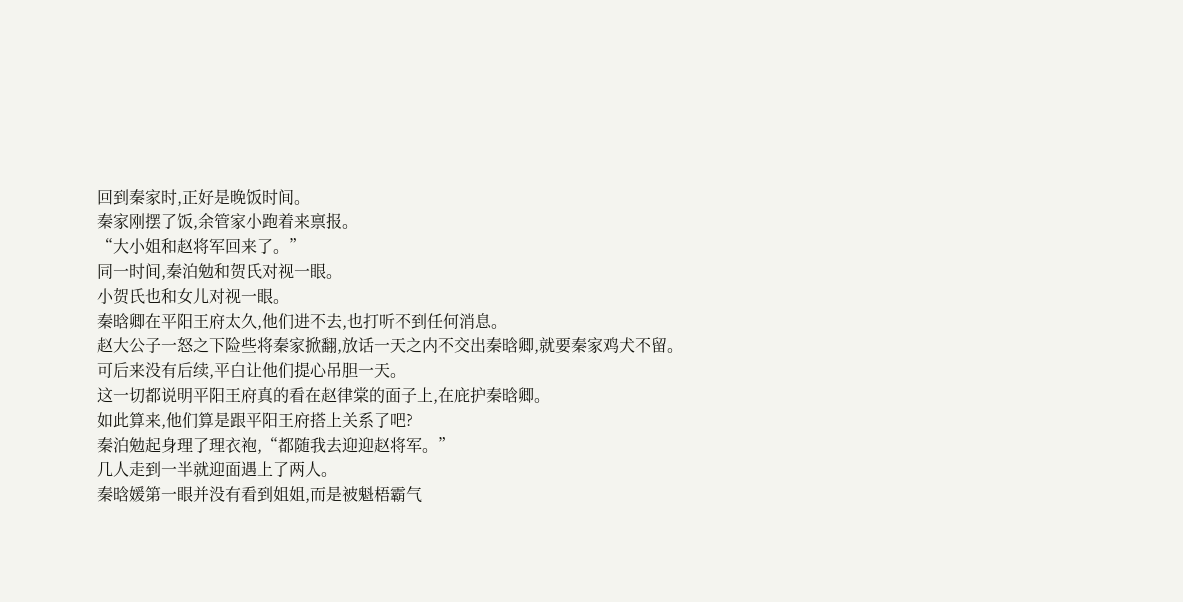回到秦家时,正好是晚饭时间。
秦家刚摆了饭,余管家小跑着来禀报。
“大小姐和赵将军回来了。”
同一时间,秦泊勉和贺氏对视一眼。
小贺氏也和女儿对视一眼。
秦晗卿在平阳王府太久,他们进不去,也打听不到任何消息。
赵大公子一怒之下险些将秦家掀翻,放话一天之内不交出秦晗卿,就要秦家鸡犬不留。
可后来没有后续,平白让他们提心吊胆一天。
这一切都说明平阳王府真的看在赵律棠的面子上,在庇护秦晗卿。
如此算来,他们算是跟平阳王府搭上关系了吧?
秦泊勉起身理了理衣袍,“都随我去迎迎赵将军。”
几人走到一半就迎面遇上了两人。
秦晗媛第一眼并没有看到姐姐,而是被魁梧霸气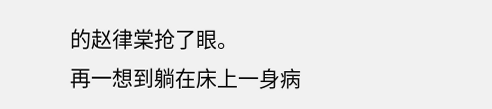的赵律棠抢了眼。
再一想到躺在床上一身病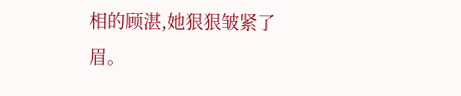相的顾湛,她狠狠皱紧了眉。